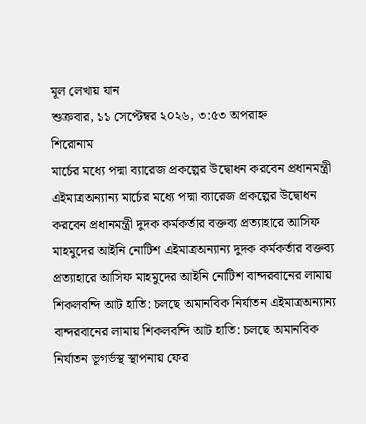মূল লেখায় যান
শুক্রবার, ১১ সেপ্টেম্বর ২০২৬, ৩:৫৩ অপরাহ্ন
শিরোনাম
মার্চের মধ্যে পদ্মা ব্যারেজ প্রকল্পের উদ্বোধন করবেন প্রধানমন্ত্রী এইমাত্রঅন্যান্য মার্চের মধ্যে পদ্মা ব্যারেজ প্রকল্পের উদ্বোধন করবেন প্রধানমন্ত্রী দুদক কর্মকর্তার বক্তব্য প্রত্যাহারে আসিফ মাহমুদের আইনি নোটিশ এইমাত্রঅন্যান্য দুদক কর্মকর্তার বক্তব্য প্রত্যাহারে আসিফ মাহমুদের আইনি নোটিশ বান্দরবানের লামায় শিকলবন্দি আট হাতি: চলছে অমানবিক নির্যাতন এইমাত্রঅন্যান্য বান্দরবানের লামায় শিকলবন্দি আট হাতি: চলছে অমানবিক নির্যাতন ভূগর্ভস্থ স্থাপনায় ফের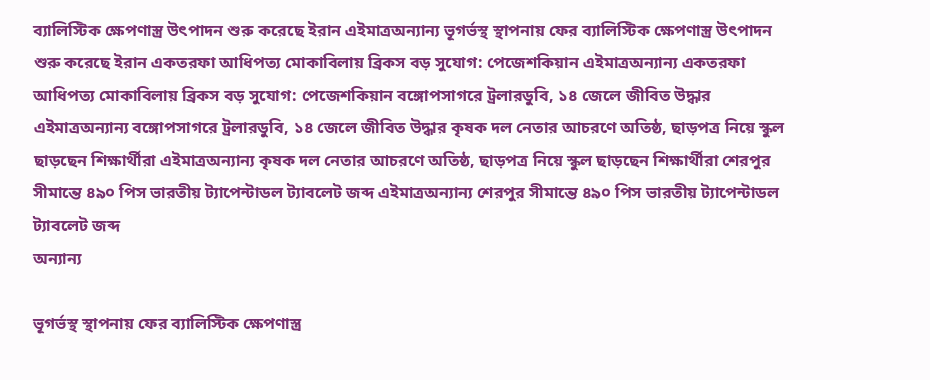ব্যালিস্টিক ক্ষেপণাস্ত্র উৎপাদন শুরু করেছে ইরান এইমাত্রঅন্যান্য ভূগর্ভস্থ স্থাপনায় ফের ব্যালিস্টিক ক্ষেপণাস্ত্র উৎপাদন শুরু করেছে ইরান একতরফা আধিপত্য মোকাবিলায় ব্রিকস বড় সুযোগ: পেজেশকিয়ান এইমাত্রঅন্যান্য একতরফা আধিপত্য মোকাবিলায় ব্রিকস বড় সুযোগ: পেজেশকিয়ান বঙ্গোপসাগরে ট্রলারডুবি, ১৪ জেলে জীবিত উদ্ধার এইমাত্রঅন্যান্য বঙ্গোপসাগরে ট্রলারডুবি, ১৪ জেলে জীবিত উদ্ধার কৃষক দল নেতার আচরণে অতিষ্ঠ, ছাড়পত্র নিয়ে স্কুল ছাড়ছেন শিক্ষার্থীরা এইমাত্রঅন্যান্য কৃষক দল নেতার আচরণে অতিষ্ঠ, ছাড়পত্র নিয়ে স্কুল ছাড়ছেন শিক্ষার্থীরা শেরপুর সীমান্তে ৪৯০ পিস ভারতীয় ট্যাপেন্টাডল ট্যাবলেট জব্দ এইমাত্রঅন্যান্য শেরপুর সীমান্তে ৪৯০ পিস ভারতীয় ট্যাপেন্টাডল ট্যাবলেট জব্দ
অন্যান্য

ভূগর্ভস্থ স্থাপনায় ফের ব্যালিস্টিক ক্ষেপণাস্ত্র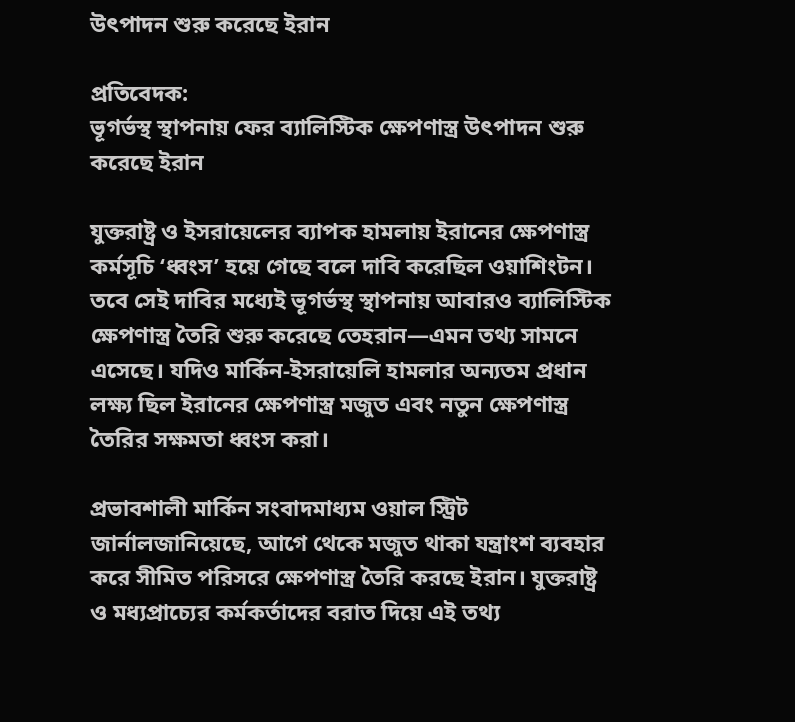উৎপাদন শুরু করেছে ইরান

প্রতিবেদক:
ভূগর্ভস্থ স্থাপনায় ফের ব্যালিস্টিক ক্ষেপণাস্ত্র উৎপাদন শুরু করেছে ইরান

যুক্তরাষ্ট্র ও ইসরায়েলের ব্যাপক হামলায় ইরানের ক্ষেপণাস্ত্র কর্মসূচি ‘ধ্বংস’ হয়ে গেছে বলে দাবি করেছিল ওয়াশিংটন। তবে সেই দাবির মধ্যেই ভূগর্ভস্থ স্থাপনায় আবারও ব্যালিস্টিক ক্ষেপণাস্ত্র তৈরি শুরু করেছে তেহরান—এমন তথ্য সামনে এসেছে। যদিও মার্কিন-ইসরায়েলি হামলার অন্যতম প্রধান লক্ষ্য ছিল ইরানের ক্ষেপণাস্ত্র মজুত এবং নতুন ক্ষেপণাস্ত্র তৈরির সক্ষমতা ধ্বংস করা।

প্রভাবশালী মার্কিন সংবাদমাধ্যম ওয়াল স্ট্রিট জার্নালজানিয়েছে, আগে থেকে মজুত থাকা যন্ত্রাংশ ব্যবহার করে সীমিত পরিসরে ক্ষেপণাস্ত্র তৈরি করছে ইরান। যুক্তরাষ্ট্র ও মধ্যপ্রাচ্যের কর্মকর্তাদের বরাত দিয়ে এই তথ্য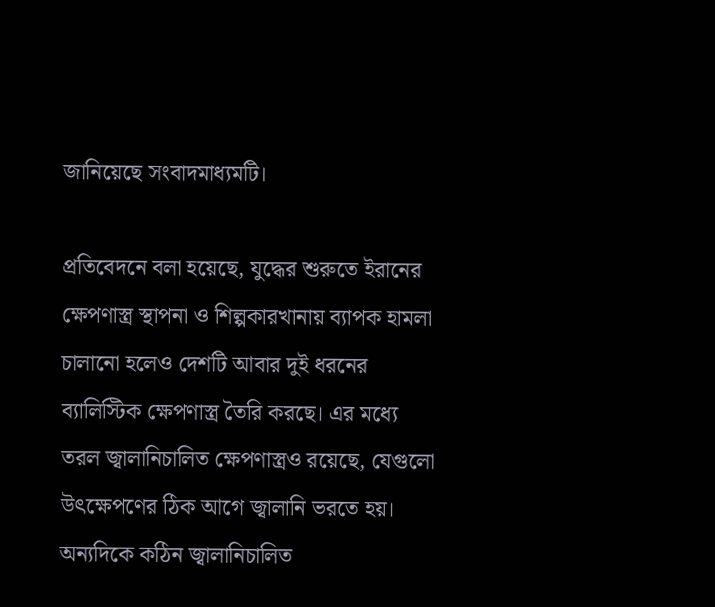জানিয়েছে সংবাদমাধ্যমটি।

প্রতিবেদনে বলা হয়েছে, যুদ্ধের শুরুতে ইরানের ক্ষেপণাস্ত্র স্থাপনা ও শিল্পকারখানায় ব্যাপক হামলা চালানো হলেও দেশটি আবার দুই ধরনের ব্যালিস্টিক ক্ষেপণাস্ত্র তৈরি করছে। এর মধ্যে তরল জ্বালানিচালিত ক্ষেপণাস্ত্রও রয়েছে, যেগুলো উৎক্ষেপণের ঠিক আগে জ্বালানি ভরতে হয়। অন্যদিকে কঠিন জ্বালানিচালিত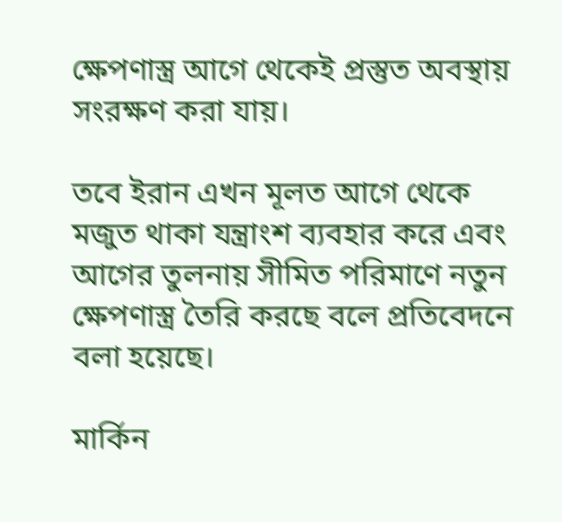ক্ষেপণাস্ত্র আগে থেকেই প্রস্তুত অবস্থায় সংরক্ষণ করা যায়।

তবে ইরান এখন মূলত আগে থেকে মজুত থাকা যন্ত্রাংশ ব্যবহার করে এবং আগের তুলনায় সীমিত পরিমাণে নতুন ক্ষেপণাস্ত্র তৈরি করছে বলে প্রতিবেদনে বলা হয়েছে।

মার্কিন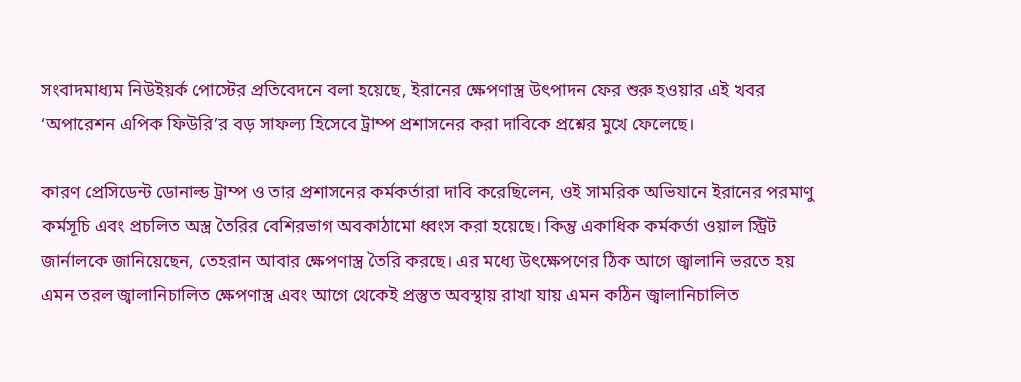সংবাদমাধ্যম নিউইয়র্ক পোস্টের প্রতিবেদনে বলা হয়েছে, ইরানের ক্ষেপণাস্ত্র উৎপাদন ফের শুরু হওয়ার এই খবর ‘অপারেশন এপিক ফিউরি’র বড় সাফল্য হিসেবে ট্রাম্প প্রশাসনের করা দাবিকে প্রশ্নের মুখে ফেলেছে।

কারণ প্রেসিডেন্ট ডোনাল্ড ট্রাম্প ও তার প্রশাসনের কর্মকর্তারা দাবি করেছিলেন, ওই সামরিক অভিযানে ইরানের পরমাণু কর্মসূচি এবং প্রচলিত অস্ত্র তৈরির বেশিরভাগ অবকাঠামো ধ্বংস করা হয়েছে। কিন্তু একাধিক কর্মকর্তা ওয়াল স্ট্রিট জার্নালকে জানিয়েছেন, তেহরান আবার ক্ষেপণাস্ত্র তৈরি করছে। এর মধ্যে উৎক্ষেপণের ঠিক আগে জ্বালানি ভরতে হয় এমন তরল জ্বালানিচালিত ক্ষেপণাস্ত্র এবং আগে থেকেই প্রস্তুত অবস্থায় রাখা যায় এমন কঠিন জ্বালানিচালিত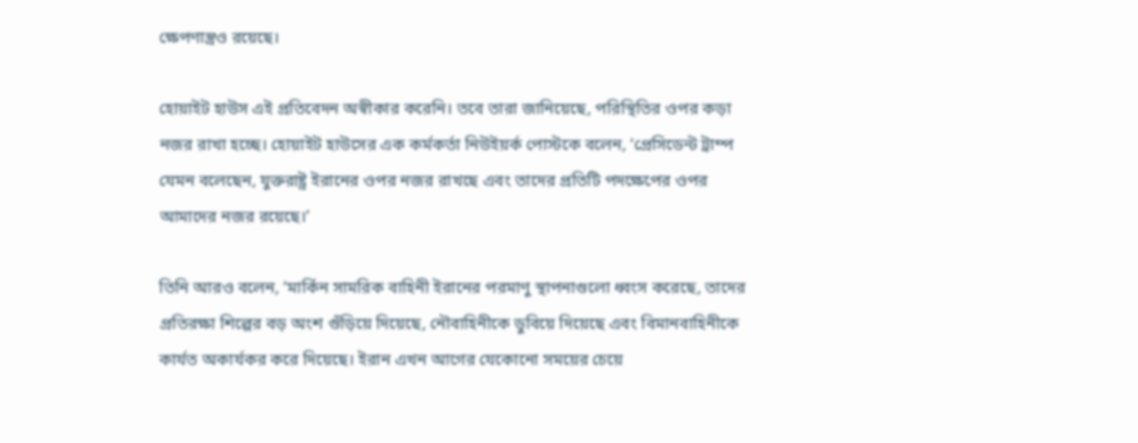ক্ষেপণাস্ত্রও রয়েছে।

হোয়াইট হাউস এই প্রতিবেদন অস্বীকার করেনি। তবে তারা জানিয়েছে, পরিস্থিতির ওপর কড়া নজর রাখা হচ্ছে। হোয়াইট হাউসের এক কর্মকর্তা নিউইয়র্ক পোস্টকে বলেন, ‘প্রেসিডেন্ট ট্রাম্প যেমন বলেছেন, যুক্তরাষ্ট্র ইরানের ওপর নজর রাখছে এবং তাদের প্রতিটি পদক্ষেপের ওপর আমাদের নজর রয়েছে।’

তিনি আরও বলেন, ‘মার্কিন সামরিক বাহিনী ইরানের পরমাণু স্থাপনাগুলো ধ্বংস করেছে, তাদের প্রতিরক্ষা শিল্পের বড় অংশ গুঁড়িয়ে দিয়েছে, নৌবাহিনীকে ডুবিয়ে দিয়েছে এবং বিমানবাহিনীকে কার্যত অকার্যকর করে দিয়েছে। ইরান এখন আগের যেকোনো সময়ের চেয়ে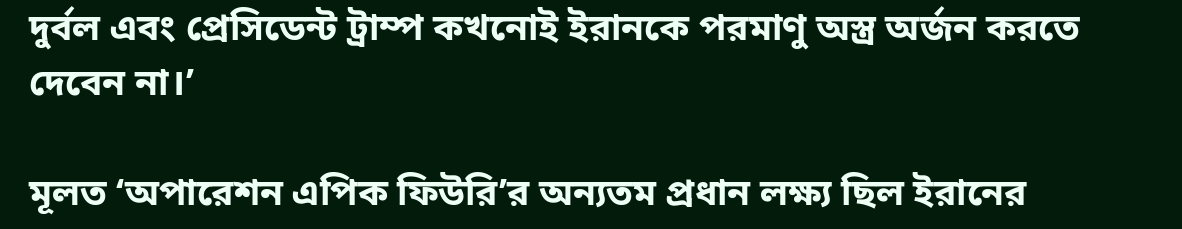দুর্বল এবং প্রেসিডেন্ট ট্রাম্প কখনোই ইরানকে পরমাণু অস্ত্র অর্জন করতে দেবেন না।’

মূলত ‘অপারেশন এপিক ফিউরি’র অন্যতম প্রধান লক্ষ্য ছিল ইরানের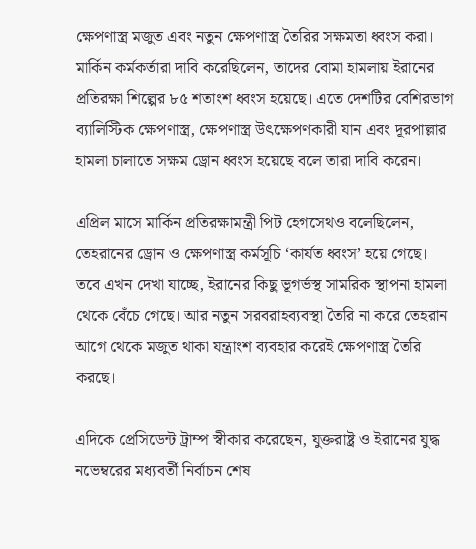ক্ষেপণাস্ত্র মজুত এবং নতুন ক্ষেপণাস্ত্র তৈরির সক্ষমতা ধ্বংস করা। মার্কিন কর্মকর্তারা দাবি করেছিলেন, তাদের বোমা হামলায় ইরানের প্রতিরক্ষা শিল্পের ৮৫ শতাংশ ধ্বংস হয়েছে। এতে দেশটির বেশিরভাগ ব্যালিস্টিক ক্ষেপণাস্ত্র, ক্ষেপণাস্ত্র উৎক্ষেপণকারী যান এবং দূরপাল্লার হামলা চালাতে সক্ষম ড্রোন ধ্বংস হয়েছে বলে তারা দাবি করেন।

এপ্রিল মাসে মার্কিন প্রতিরক্ষামন্ত্রী পিট হেগসেথও বলেছিলেন, তেহরানের ড্রোন ও ক্ষেপণাস্ত্র কর্মসূচি ‘কার্যত ধ্বংস’ হয়ে গেছে। তবে এখন দেখা যাচ্ছে, ইরানের কিছু ভূগর্ভস্থ সামরিক স্থাপনা হামলা থেকে বেঁচে গেছে। আর নতুন সরবরাহব্যবস্থা তৈরি না করে তেহরান আগে থেকে মজুত থাকা যন্ত্রাংশ ব্যবহার করেই ক্ষেপণাস্ত্র তৈরি করছে।

এদিকে প্রেসিডেন্ট ট্রাম্প স্বীকার করেছেন, যুক্তরাষ্ট্র ও ইরানের যুদ্ধ নভেম্বরের মধ্যবর্তী নির্বাচন শেষ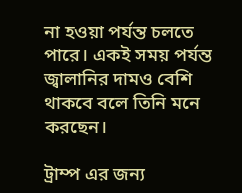না হওয়া পর্যন্ত চলতে পারে। একই সময় পর্যন্ত জ্বালানির দামও বেশি থাকবে বলে তিনি মনে করছেন।

ট্রাম্প এর জন্য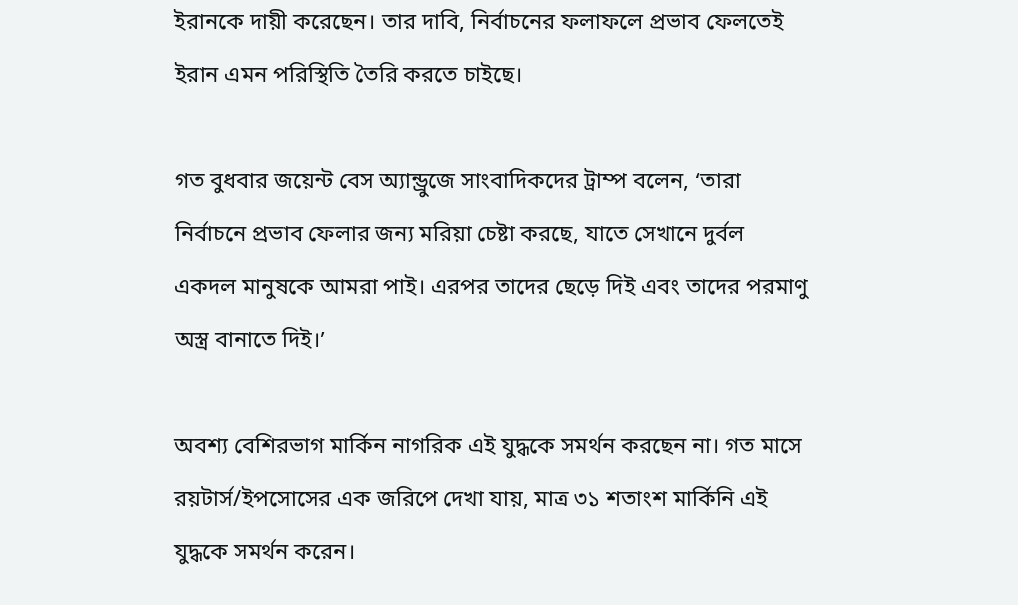ইরানকে দায়ী করেছেন। তার দাবি, নির্বাচনের ফলাফলে প্রভাব ফেলতেই ইরান এমন পরিস্থিতি তৈরি করতে চাইছে।

গত বুধবার জয়েন্ট বেস অ্যান্ড্রুজে সাংবাদিকদের ট্রাম্প বলেন, ‘তারা নির্বাচনে প্রভাব ফেলার জন্য মরিয়া চেষ্টা করছে, যাতে সেখানে দুর্বল একদল মানুষকে আমরা পাই। এরপর তাদের ছেড়ে দিই এবং তাদের পরমাণু অস্ত্র বানাতে দিই।’

অবশ্য বেশিরভাগ মার্কিন নাগরিক এই যুদ্ধকে সমর্থন করছেন না। গত মাসে রয়টার্স/ইপসোসের এক জরিপে দেখা যায়, মাত্র ৩১ শতাংশ মার্কিনি এই যুদ্ধকে সমর্থন করেন।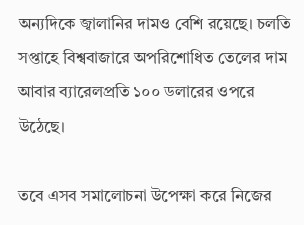অন্যদিকে জ্বালানির দামও বেশি রয়েছে। চলতি সপ্তাহে বিশ্ববাজারে অপরিশোধিত তেলের দাম আবার ব্যারেলপ্রতি ১০০ ডলারের ওপরে উঠেছে।

তবে এসব সমালোচনা উপেক্ষা করে নিজের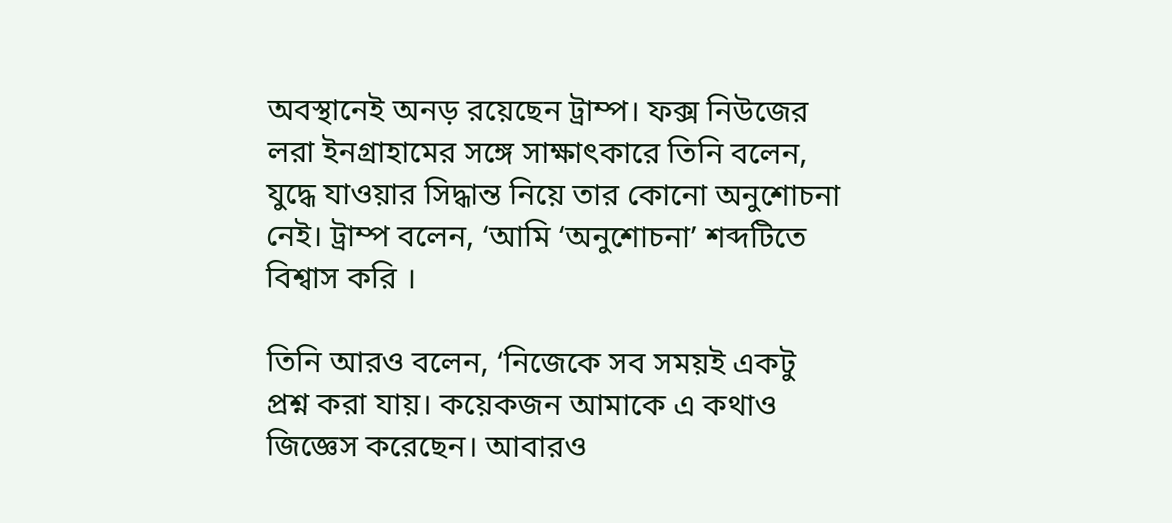অবস্থানেই অনড় রয়েছেন ট্রাম্প। ফক্স নিউজের লরা ইনগ্রাহামের সঙ্গে সাক্ষাৎকারে তিনি বলেন, যুদ্ধে যাওয়ার সিদ্ধান্ত নিয়ে তার কোনো অনুশোচনা নেই। ট্রাম্প বলেন, ‘আমি ‘অনুশোচনা’ শব্দটিতে বিশ্বাস করি ।

তিনি আরও বলেন, ‘নিজেকে সব সময়ই একটু প্রশ্ন করা যায়। কয়েকজন আমাকে এ কথাও জিজ্ঞেস করেছেন। আবারও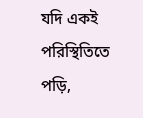যদি একই পরিস্থিতিতে পড়ি,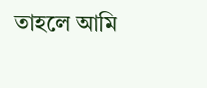তাহলে আমি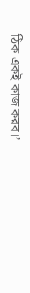ঠিক একই কাজ করব।’